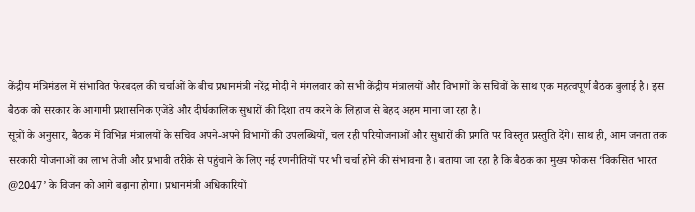केंद्रीय मंत्रिमंडल में संभावित फेरबदल की चर्चाओं के बीच प्रधानमंत्री नरेंद्र मोदी ने मंगलवार को सभी केंद्रीय मंत्रालयों और विभागों के सचिवों के साथ एक महत्वपूर्ण बैठक बुलाई है। इस बैठक को सरकार के आगामी प्रशासनिक एजेंडे और दीर्घकालिक सुधारों की दिशा तय करने के लिहाज से बेहद अहम माना जा रहा है।
सूत्रों के अनुसार, बैठक में विभिन्न मंत्रालयों के सचिव अपने-अपने विभागों की उपलब्धियों, चल रही परियोजनाओं और सुधारों की प्रगति पर विस्तृत प्रस्तुति देंगे। साथ ही, आम जनता तक सरकारी योजनाओं का लाभ तेजी और प्रभावी तरीके से पहुंचाने के लिए नई रणनीतियों पर भी चर्चा होने की संभावना है। बताया जा रहा है कि बैठक का मुख्य फोकस ‘विकसित भारत @2047’ के विजन को आगे बढ़ाना होगा। प्रधानमंत्री अधिकारियों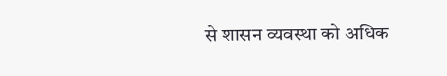से शासन व्यवस्था को अधिक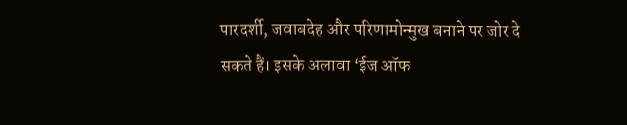पारदर्शी, जवाबदेह और परिणामोन्मुख बनाने पर जोर दे सकते हैं। इसके अलावा ‘ईज ऑफ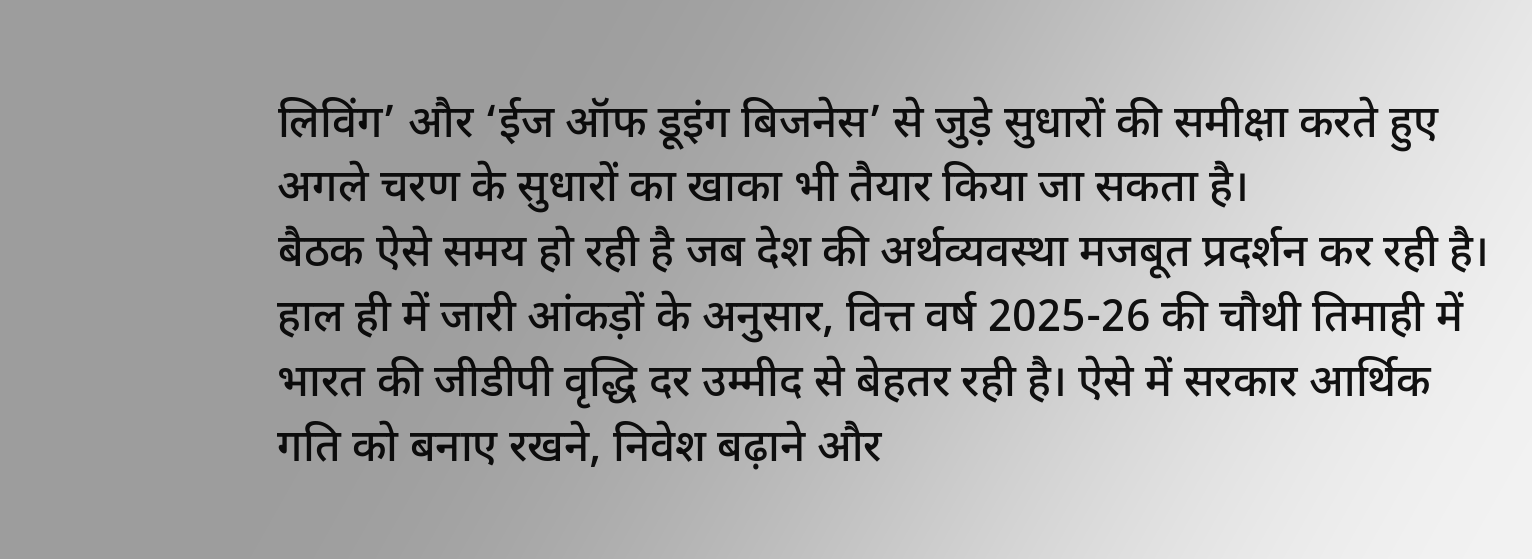लिविंग’ और ‘ईज ऑफ डूइंग बिजनेस’ से जुड़े सुधारों की समीक्षा करते हुए अगले चरण के सुधारों का खाका भी तैयार किया जा सकता है।
बैठक ऐसे समय हो रही है जब देश की अर्थव्यवस्था मजबूत प्रदर्शन कर रही है। हाल ही में जारी आंकड़ों के अनुसार, वित्त वर्ष 2025-26 की चौथी तिमाही में भारत की जीडीपी वृद्धि दर उम्मीद से बेहतर रही है। ऐसे में सरकार आर्थिक गति को बनाए रखने, निवेश बढ़ाने और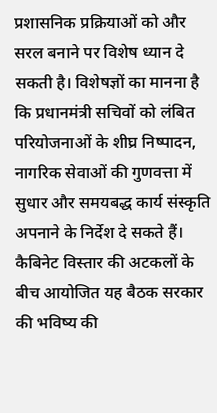प्रशासनिक प्रक्रियाओं को और सरल बनाने पर विशेष ध्यान दे सकती है। विशेषज्ञों का मानना है कि प्रधानमंत्री सचिवों को लंबित परियोजनाओं के शीघ्र निष्पादन, नागरिक सेवाओं की गुणवत्ता में सुधार और समयबद्ध कार्य संस्कृति अपनाने के निर्देश दे सकते हैं। कैबिनेट विस्तार की अटकलों के बीच आयोजित यह बैठक सरकार की भविष्य की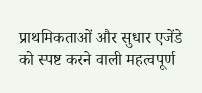प्राथमिकताओं और सुधार एजेंडे को स्पष्ट करने वाली महत्वपूर्ण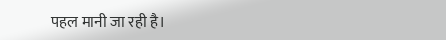पहल मानी जा रही है।